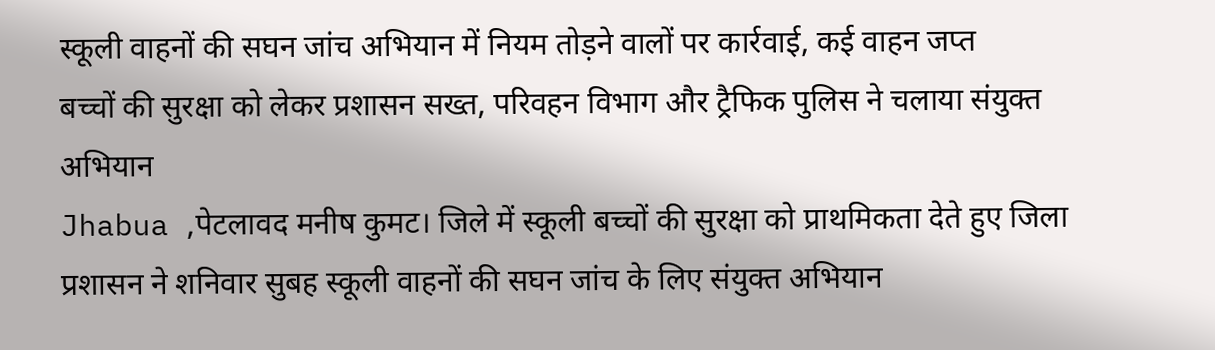स्कूली वाहनों की सघन जांच अभियान में नियम तोड़ने वालों पर कार्रवाई, कई वाहन जप्त
बच्चों की सुरक्षा को लेकर प्रशासन सख्त, परिवहन विभाग और ट्रैफिक पुलिस ने चलाया संयुक्त अभियान
Jhabua ,पेटलावद मनीष कुमट। जिले में स्कूली बच्चों की सुरक्षा को प्राथमिकता देते हुए जिला प्रशासन ने शनिवार सुबह स्कूली वाहनों की सघन जांच के लिए संयुक्त अभियान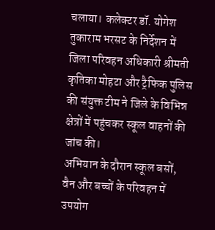चलाया। कलेक्टर डॉ. योगेश तुकाराम भरसट के निर्देशन में जिला परिवहन अधिकारी श्रीमती कृतिका मोहटा और ट्रैफिक पुलिस की संयुक्त टीम ने जिले के विभिन्न क्षेत्रों में पहुंचकर स्कूल वाहनों की जांच की।
अभियान के दौरान स्कूल बसों, वैन और बच्चों के परिवहन में उपयोग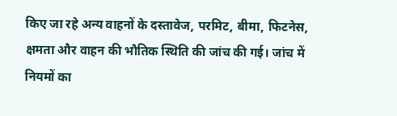किए जा रहे अन्य वाहनों के दस्तावेज, परमिट, बीमा, फिटनेस, क्षमता और वाहन की भौतिक स्थिति की जांच की गई। जांच में नियमों का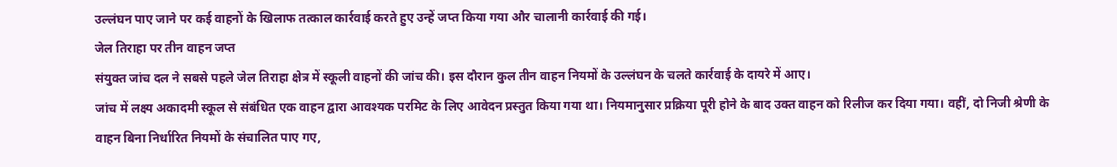उल्लंघन पाए जाने पर कई वाहनों के खिलाफ तत्काल कार्रवाई करते हुए उन्हें जप्त किया गया और चालानी कार्रवाई की गई।
जेल तिराहा पर तीन वाहन जप्त
संयुक्त जांच दल ने सबसे पहले जेल तिराहा क्षेत्र में स्कूली वाहनों की जांच की। इस दौरान कुल तीन वाहन नियमों के उल्लंघन के चलते कार्रवाई के दायरे में आए।
जांच में लक्ष्य अकादमी स्कूल से संबंधित एक वाहन द्वारा आवश्यक परमिट के लिए आवेदन प्रस्तुत किया गया था। नियमानुसार प्रक्रिया पूरी होने के बाद उक्त वाहन को रिलीज कर दिया गया। वहीं, दो निजी श्रेणी के वाहन बिना निर्धारित नियमों के संचालित पाए गए,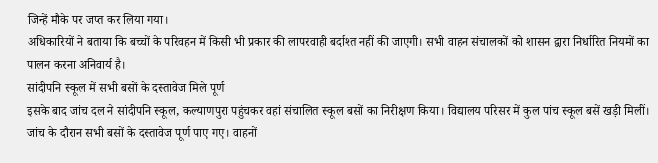जिन्हें मौके पर जप्त कर लिया गया।
अधिकारियों ने बताया कि बच्चों के परिवहन में किसी भी प्रकार की लापरवाही बर्दाश्त नहीं की जाएगी। सभी वाहन संचालकों को शासन द्वारा निर्धारित नियमों का पालन करना अनिवार्य है।
सांदीपनि स्कूल में सभी बसों के दस्तावेज मिले पूर्ण
इसके बाद जांच दल ने सांदीपनि स्कूल, कल्याणपुरा पहुंचकर वहां संचालित स्कूल बसों का निरीक्षण किया। विद्यालय परिसर में कुल पांच स्कूल बसें खड़ी मिलीं।
जांच के दौरान सभी बसों के दस्तावेज पूर्ण पाए गए। वाहनों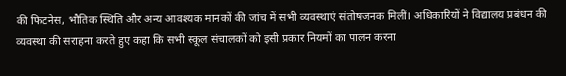की फिटनेस, भौतिक स्थिति और अन्य आवश्यक मानकों की जांच में सभी व्यवस्थाएं संतोषजनक मिलीं। अधिकारियों ने विद्यालय प्रबंधन की व्यवस्था की सराहना करते हुए कहा कि सभी स्कूल संचालकों को इसी प्रकार नियमों का पालन करना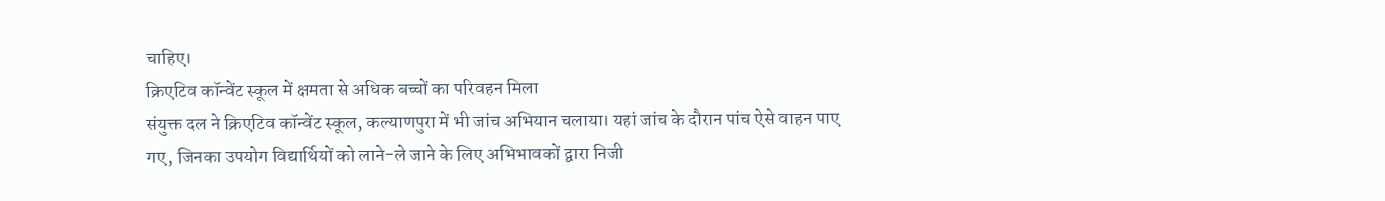चाहिए।
क्रिएटिव कॉन्वेंट स्कूल में क्षमता से अधिक बच्चों का परिवहन मिला
संयुक्त दल ने क्रिएटिव कॉन्वेंट स्कूल, कल्याणपुरा में भी जांच अभियान चलाया। यहां जांच के दौरान पांच ऐसे वाहन पाए गए, जिनका उपयोग विद्यार्थियों को लाने-ले जाने के लिए अभिभावकों द्वारा निजी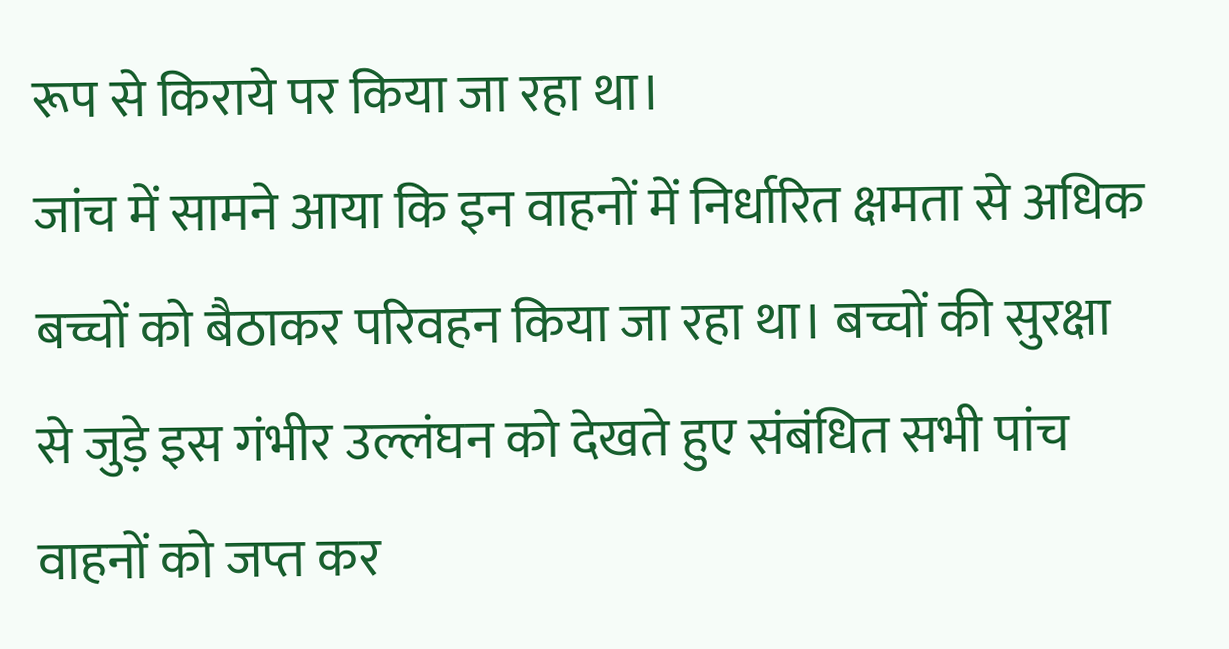रूप से किराये पर किया जा रहा था।
जांच में सामने आया कि इन वाहनों में निर्धारित क्षमता से अधिक बच्चों को बैठाकर परिवहन किया जा रहा था। बच्चों की सुरक्षा से जुड़े इस गंभीर उल्लंघन को देखते हुए संबंधित सभी पांच वाहनों को जप्त कर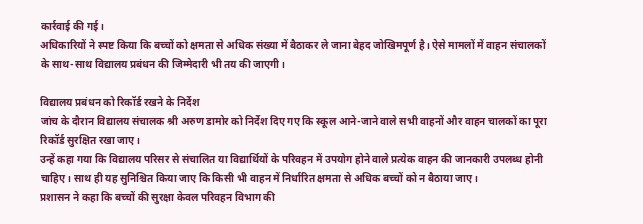कार्रवाई की गई।
अधिकारियों ने स्पष्ट किया कि बच्चों को क्षमता से अधिक संख्या में बैठाकर ले जाना बेहद जोखिमपूर्ण है। ऐसे मामलों में वाहन संचालकों के साथ-साथ विद्यालय प्रबंधन की जिम्मेदारी भी तय की जाएगी।

विद्यालय प्रबंधन को रिकॉर्ड रखने के निर्देश
जांच के दौरान विद्यालय संचालक श्री अरुण डामोर को निर्देश दिए गए कि स्कूल आने-जाने वाले सभी वाहनों और वाहन चालकों का पूरा रिकॉर्ड सुरक्षित रखा जाए।
उन्हें कहा गया कि विद्यालय परिसर से संचालित या विद्यार्थियों के परिवहन में उपयोग होने वाले प्रत्येक वाहन की जानकारी उपलब्ध होनी चाहिए। साथ ही यह सुनिश्चित किया जाए कि किसी भी वाहन में निर्धारित क्षमता से अधिक बच्चों को न बैठाया जाए।
प्रशासन ने कहा कि बच्चों की सुरक्षा केवल परिवहन विभाग की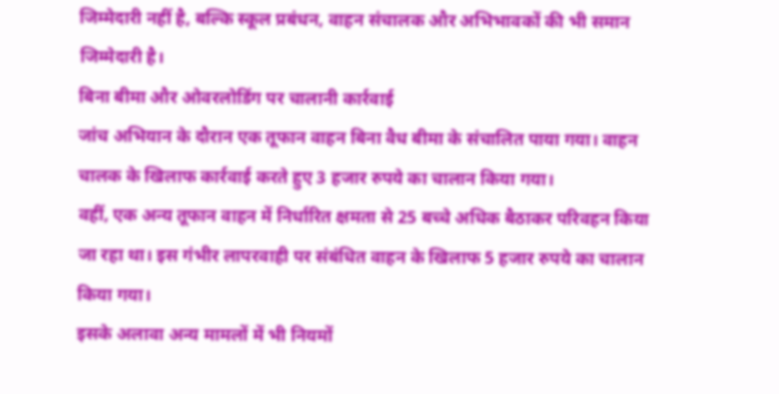जिम्मेदारी नहीं है, बल्कि स्कूल प्रबंधन, वाहन संचालक और अभिभावकों की भी समान जिम्मेदारी है।
बिना बीमा और ओवरलोडिंग पर चालानी कार्रवाई
जांच अभियान के दौरान एक तूफान वाहन बिना वैध बीमा के संचालित पाया गया। वाहन चालक के खिलाफ कार्रवाई करते हुए 3 हजार रुपये का चालान किया गया।
वहीं, एक अन्य तूफान वाहन में निर्धारित क्षमता से 25 बच्चे अधिक बैठाकर परिवहन किया जा रहा था। इस गंभीर लापरवाही पर संबंधित वाहन के खिलाफ 5 हजार रुपये का चालान किया गया।
इसके अलावा अन्य मामलों में भी नियमों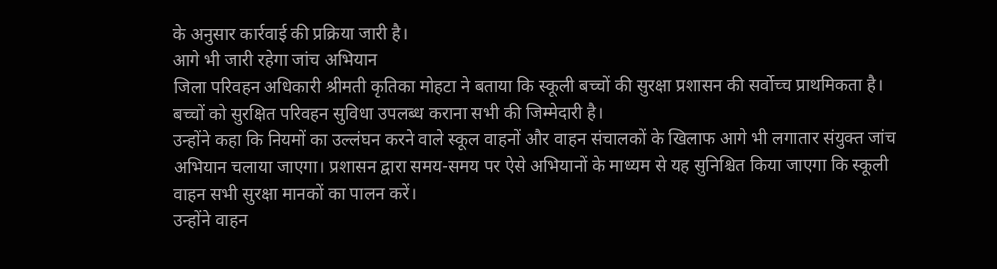के अनुसार कार्रवाई की प्रक्रिया जारी है।
आगे भी जारी रहेगा जांच अभियान
जिला परिवहन अधिकारी श्रीमती कृतिका मोहटा ने बताया कि स्कूली बच्चों की सुरक्षा प्रशासन की सर्वोच्च प्राथमिकता है। बच्चों को सुरक्षित परिवहन सुविधा उपलब्ध कराना सभी की जिम्मेदारी है।
उन्होंने कहा कि नियमों का उल्लंघन करने वाले स्कूल वाहनों और वाहन संचालकों के खिलाफ आगे भी लगातार संयुक्त जांच अभियान चलाया जाएगा। प्रशासन द्वारा समय-समय पर ऐसे अभियानों के माध्यम से यह सुनिश्चित किया जाएगा कि स्कूली वाहन सभी सुरक्षा मानकों का पालन करें।
उन्होंने वाहन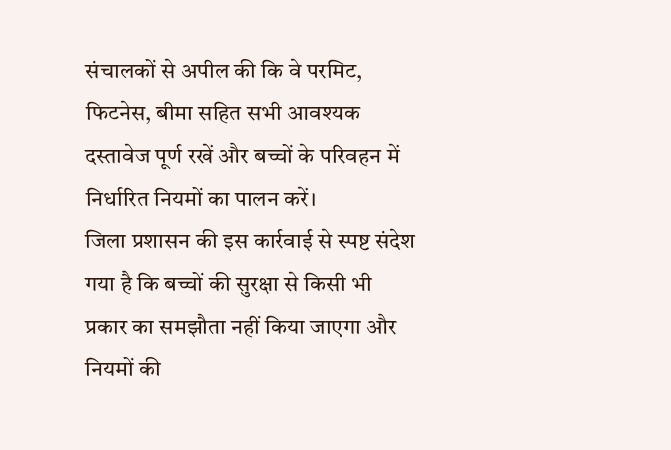संचालकों से अपील की कि वे परमिट, फिटनेस, बीमा सहित सभी आवश्यक दस्तावेज पूर्ण रखें और बच्चों के परिवहन में निर्धारित नियमों का पालन करें।
जिला प्रशासन की इस कार्रवाई से स्पष्ट संदेश गया है कि बच्चों की सुरक्षा से किसी भी प्रकार का समझौता नहीं किया जाएगा और नियमों की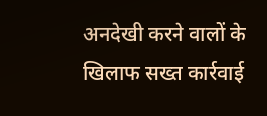अनदेखी करने वालों के खिलाफ सख्त कार्रवाई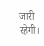जारी रहेगी।